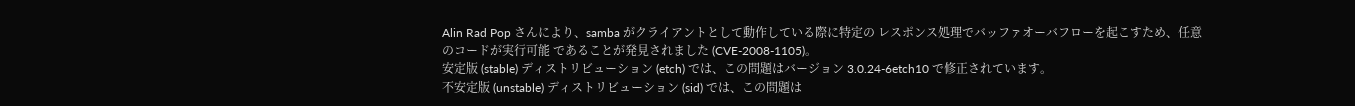Alin Rad Pop さんにより、samba がクライアントとして動作している際に特定の レスポンス処理でバッファオーバフローを起こすため、任意のコードが実行可能 であることが発見されました (CVE-2008-1105)。
安定版 (stable) ディストリビューション (etch) では、この問題はバージョン 3.0.24-6etch10 で修正されています。
不安定版 (unstable) ディストリビューション (sid) では、この問題は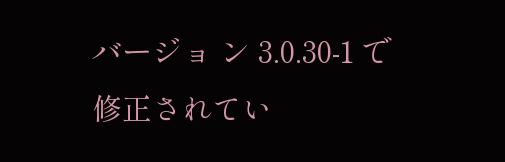バージョ ン 3.0.30-1 で修正されてい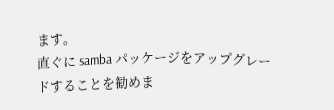ます。
直ぐに samba パッケージをアップグレードすることを勧めま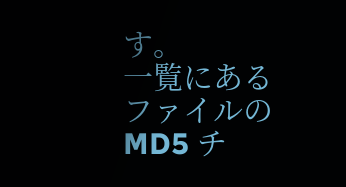す。
一覧にあるファイルの MD5 チ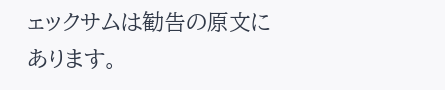ェックサムは勧告の原文にあります。